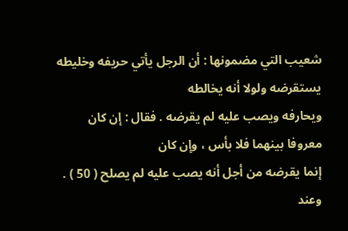شعيب التي مضمونها : أن الرجل يأتي حريفه وخليطه يستقرضه ولولا أنه يخالطه
ويحارفه ويصب عليه لم يقرضه . فقال : إن كان معروفا بينهما فلا بأس ، وإن كان
إنما يقرضه من أجل أنه يصب عليه لم يصلح ( 50 ) .
وعند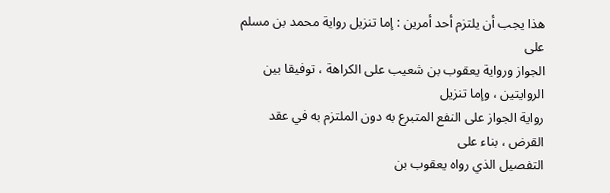هذا يجب أن يلتزم أحد أمرين : إما تنزيل رواية محمد بن مسلم على
الجواز ورواية يعقوب بن شعيب على الكراهة ، توفيقا بين الروايتين ، وإما تنزيل
رواية الجواز على النفع المتبرع به دون الملتزم به في عقد القرض ، بناء على
التفصيل الذي رواه يعقوب بن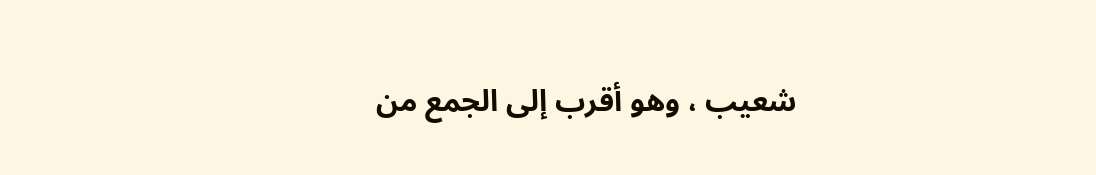شعيب ، وهو أقرب إلى الجمع من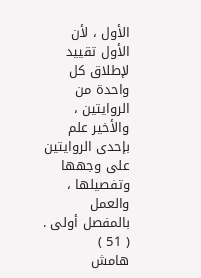الأول ، لأن
الأول تقييد لإطلاق كل واحدة من الروايتين ، والأخير علم بإحدى الروايتين
على وجهها وتفصيلها ، والعمل بالمفصل أولى . ( 51 )
هامش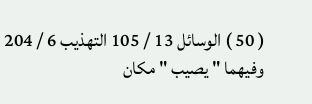( 50 ) الوسائل 13 / 105 التهذيب 6 / 204 وفيهما " يصيب " مكان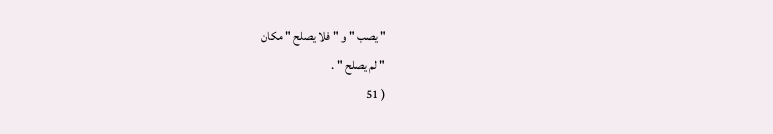" يصب " و " فلا يصلح " مكان
" لم يصلح " .
( 51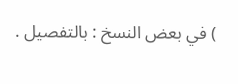) في بعض النسخ : بالتفصيل .